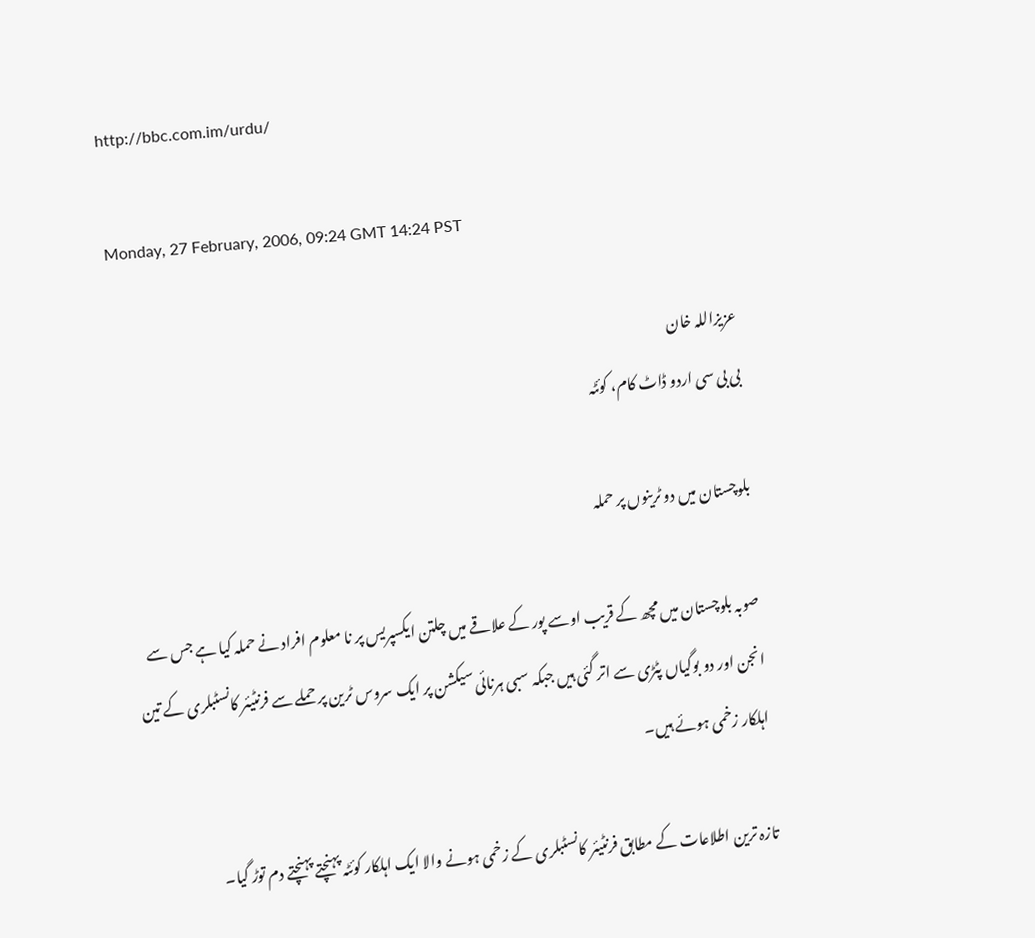http://bbc.com.im/urdu/

Monday, 27 February, 2006, 09:24 GMT 14:24 PST

عزیزاللہ خان
بی بی سی اردو ڈاٹ کام، کوئٹہ

بلوچستان میں دو ٹرینوں پر حملہ

صوبہ بلوچستان میں مچھ کے قریب اوسے پور کے علاقے میں چلتن ایکسپریس پر نا معلوم افراد نے حملہ کیا ہے جس سے انجن اور دو بوگیاں پٹڑی سے اتر گئی ہیں جبکہ سبی ہرنائی سیکشن پر ایک سروس ٹرین پر حملے سے فرنٹیئر کانسٹبلری کے تین اہلکار زخمی ہوئے ہیں۔

تازہ ترین اطلاعات کے مطابق فرنٹیئر کانسٹبلری کے زخمی ہونے والا ایک اہلکار کوئٹہ پہنچتے پہنچتے دم توڑ گیا۔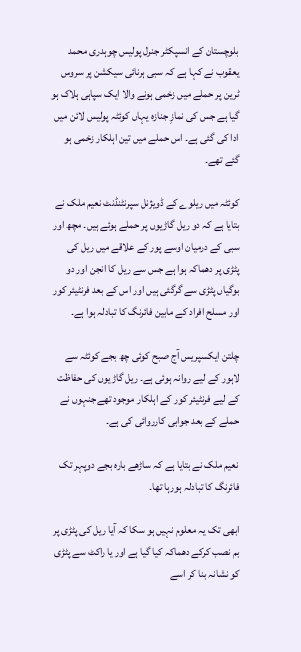بلوچستان کے انسپکٹر جنرل پولیس چوہدری محمد یعقوب نے کہا ہے کہ سبی ہرنائی سیکشن پر سروس ٹرین پر حملے میں زخمی ہونے والا ایک سپاہی ہلاک ہو گیا ہے جس کی نمازِ جنازہ یہاں کوئٹہ پولیس لائن میں ادا کی گئی ہے۔ اس حملے میں تین اہلکار زخمی ہو گئے تھے۔

کوئٹہ میں ریلوے کے ڈویژنل سپرنٹنڈنٹ نعیم ملک نے بتایا ہے کہ دو ریل گاڑیوں پر حملے ہوئے ہیں۔ مچھ اور سبی کے درمیان اوسے پور کے علاقے میں ریل کی پٹڑی پر دھماکہ ہوا ہے جس سے ریل کا انجن اور دو بوگیاں پٹڑی سے گرگئی ہیں اور اس کے بعد فرنٹیئر کور اور مسلح افراد کے مابین فائرنگ کا تبادلہ ہوا ہے۔

چلتن ایکسپریس آج صبح کوئی چھ بجے کوئٹہ سے لاہور کے لیے روانہ ہوئی ہے۔ ریل گاڑیوں کی حفاظت کے لیے فرنٹیئر کور کے اہلکار موجود تھےجنہوں نے حملے کے بعد جوابی کارروائی کی ہے۔

نعیم ملک نے بتایا ہے کہ ساڑھے بارہ بجے دوپہر تک فائرنگ کا تبادلہ ہورہا تھا۔

ابھی تک یہ معلوم نہیں ہو سکا کہ آیا ریل کی پٹڑی پر بم نصب کرکے دھماکہ کیا گیا ہے اور یا راکٹ سے پٹڑی کو نشانہ بنا کر اسے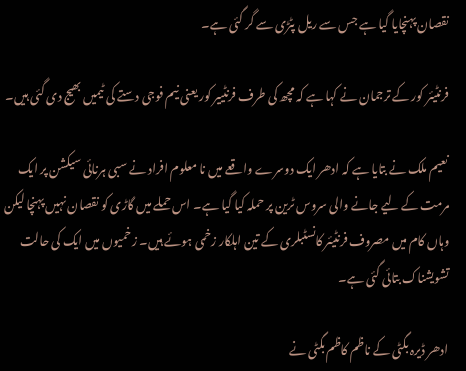نقصان پہنچایا گیا ہے جس سے ریل پٹڑی سے گر گئی ہے۔

فرنٹیئر کور کے ترجمان نے کہا ہے کہ مچھ کی طرف فرنٹییر کور یعنی نیم فوجی دستے کی ٹیمیں بھیج دی گئی ہیں۔

نعیم ملک نے بتایا ہے کہ ادھر ایک دوسرے واقعے میں نا معلوم افراد نے سبی ہرنائی سیکشن پر ایک مرمت کے لیے جانے والی سروس ٹرین پر حملہ کیا گیا ہے۔ اس حملے میں گاڑی کو نقصان نہیں پہنچا لیکن وہاں کام میں مصروف فرنٹیئر کانسٹبلری کے تین اہلکار زخمی ہوئے ہیں۔ زخمیوں میں ایک کی حالت تشویشناک بتائی گئی ہے۔

ادھر ڈیرہ بگٹی کے ناظم کاظم بگٹی نے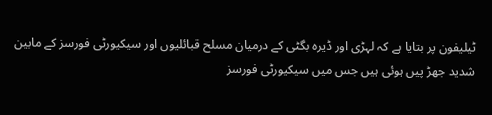ٹیلیفون پر بتایا ہے کہ لہڑی اور ڈیرہ بگٹی کے درمیان مسلح قبائلیوں اور سیکیورٹی فورسز کے مابین شدید جھڑ پیں ہوئی ہیں جس میں سیکیورٹی فورسز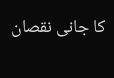کا جانی نقصان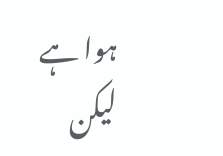ہوا ہے لیکن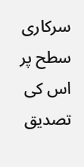سرکاری سطح پر اس کی تصدیق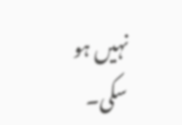نہیں ہو سکی۔